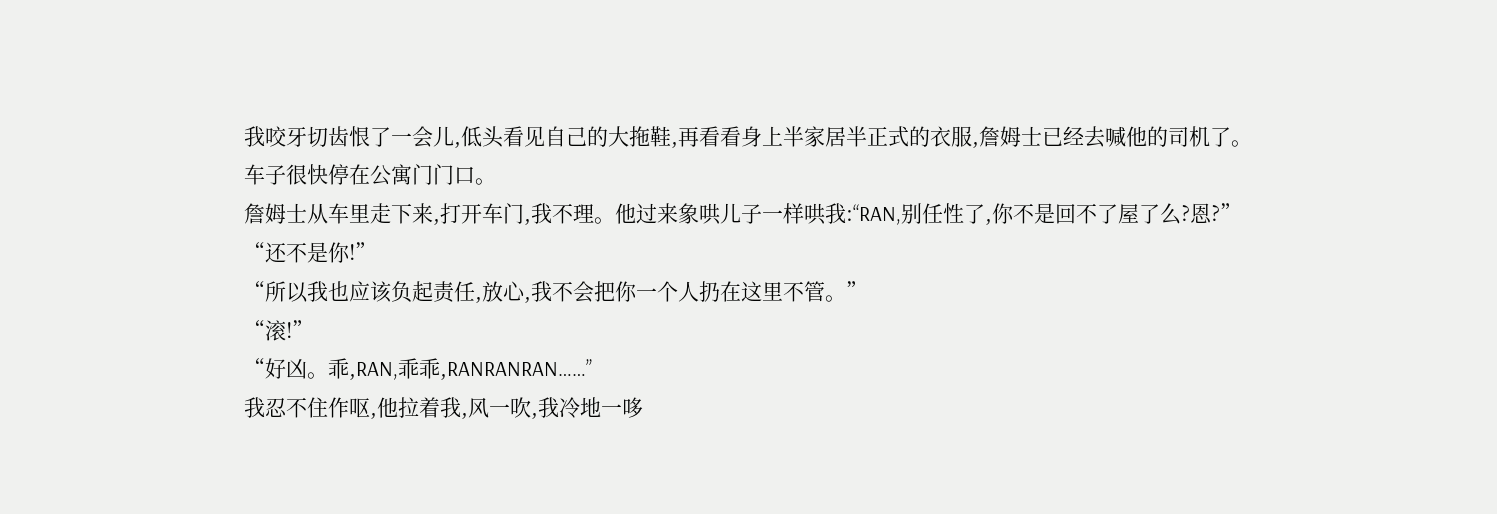我咬牙切齿恨了一会儿,低头看见自己的大拖鞋,再看看身上半家居半正式的衣服,詹姆士已经去喊他的司机了。
车子很快停在公寓门门口。
詹姆士从车里走下来,打开车门,我不理。他过来象哄儿子一样哄我:“RAN,别任性了,你不是回不了屋了么?恩?”
“还不是你!”
“所以我也应该负起责任,放心,我不会把你一个人扔在这里不管。”
“滚!”
“好凶。乖,RAN,乖乖,RANRANRAN……”
我忍不住作呕,他拉着我,风一吹,我冷地一哆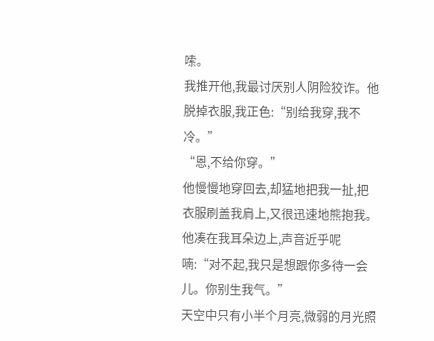嗦。
我推开他,我最讨厌别人阴险狡诈。他脱掉衣服,我正色:“别给我穿,我不冷。”
“恩,不给你穿。”
他慢慢地穿回去,却猛地把我一扯,把衣服刷盖我肩上,又很迅速地熊抱我。他凑在我耳朵边上,声音近乎呢喃:“对不起,我只是想跟你多待一会儿。你别生我气。”
天空中只有小半个月亮,微弱的月光照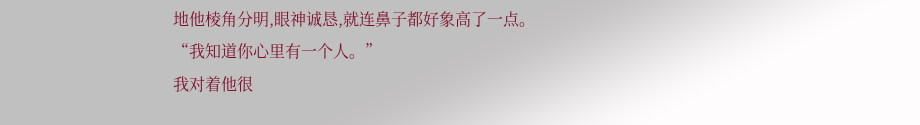地他棱角分明,眼神诚恳,就连鼻子都好象高了一点。
“我知道你心里有一个人。”
我对着他很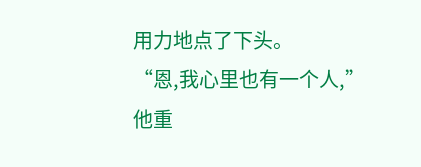用力地点了下头。
“恩,我心里也有一个人,”他重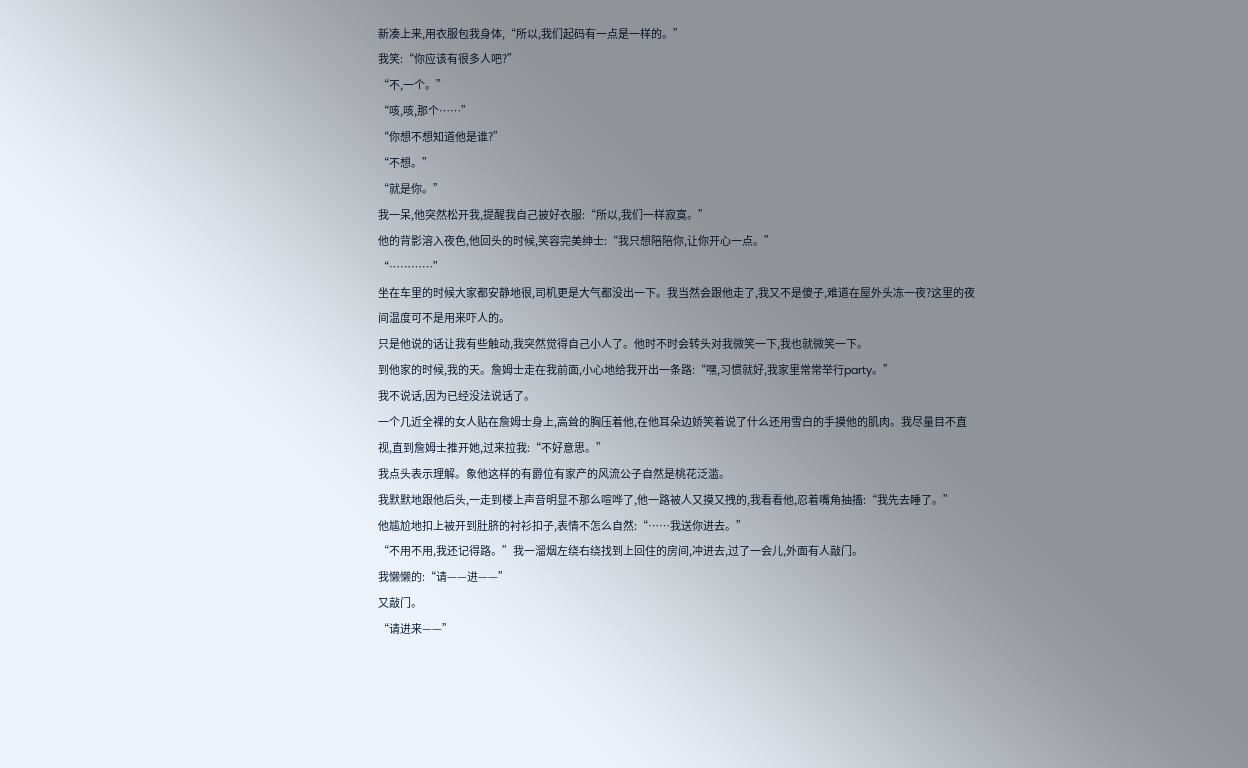新凑上来,用衣服包我身体,“所以,我们起码有一点是一样的。”
我笑:“你应该有很多人吧?”
“不,一个。”
“咳,咳,那个……”
“你想不想知道他是谁?”
“不想。”
“就是你。”
我一呆,他突然松开我,提醒我自己披好衣服:“所以,我们一样寂寞。”
他的背影溶入夜色,他回头的时候,笑容完美绅士:“我只想陪陪你,让你开心一点。”
“…………”
坐在车里的时候大家都安静地很,司机更是大气都没出一下。我当然会跟他走了,我又不是傻子,难道在屋外头冻一夜?这里的夜间温度可不是用来吓人的。
只是他说的话让我有些触动,我突然觉得自己小人了。他时不时会转头对我微笑一下,我也就微笑一下。
到他家的时候,我的天。詹姆士走在我前面,小心地给我开出一条路:“嘿,习惯就好,我家里常常举行party。”
我不说话,因为已经没法说话了。
一个几近全裸的女人贴在詹姆士身上,高耸的胸压着他,在他耳朵边娇笑着说了什么还用雪白的手摸他的肌肉。我尽量目不直视,直到詹姆士推开她,过来拉我:“不好意思。”
我点头表示理解。象他这样的有爵位有家产的风流公子自然是桃花泛滥。
我默默地跟他后头,一走到楼上声音明显不那么喧哗了,他一路被人又摸又拽的,我看看他,忍着嘴角抽搐:“我先去睡了。”
他尴尬地扣上被开到肚脐的衬衫扣子,表情不怎么自然:“……我送你进去。”
“不用不用,我还记得路。”我一溜烟左绕右绕找到上回住的房间,冲进去,过了一会儿,外面有人敲门。
我懒懒的:“请——进——”
又敲门。
“请进来——”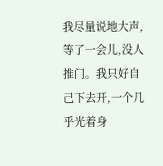我尽量说地大声,等了一会儿,没人推门。我只好自己下去开,一个几乎光着身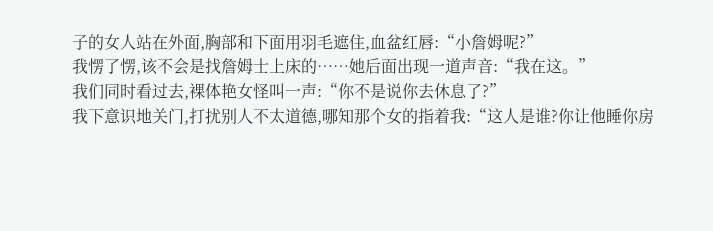子的女人站在外面,胸部和下面用羽毛遮住,血盆红唇:“小詹姆呢?”
我愣了愣,该不会是找詹姆士上床的……她后面出现一道声音:“我在这。”
我们同时看过去,裸体艳女怪叫一声:“你不是说你去休息了?”
我下意识地关门,打扰别人不太道德,哪知那个女的指着我:“这人是谁?你让他睡你房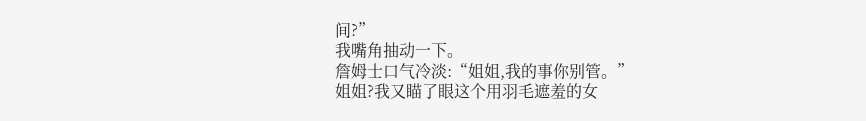间?”
我嘴角抽动一下。
詹姆士口气冷淡:“姐姐,我的事你别管。”
姐姐?我又瞄了眼这个用羽毛遮羞的女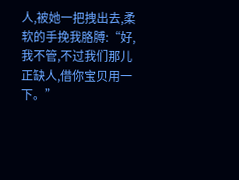人,被她一把拽出去,柔软的手挽我胳膊:“好,我不管,不过我们那儿正缺人,借你宝贝用一下。”